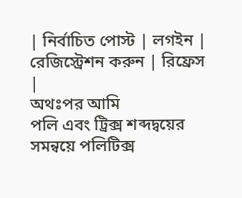| নির্বাচিত পোস্ট | লগইন | রেজিস্ট্রেশন করুন | রিফ্রেস |
অথঃপর আমি
পলি এবং ট্রিক্স শব্দদ্বয়ের সমন্বয়ে পলিটিক্স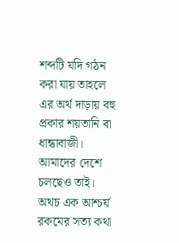শব্দটি যদি গঠন করা যায় তাহলে এর অর্থ দাড়ায় বহু প্রকার শয়তানি বা ধান্ধাবাজী। আমাদের দেশে চলছেও তাই। অথচ এক আশ্চর্য রকমের সত্য কথা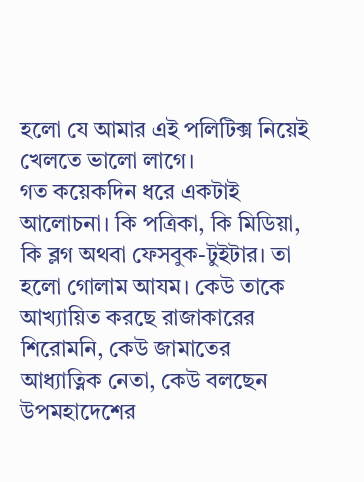হলো যে আমার এই পলিটিক্স নিয়েই খেলতে ভালো লাগে।
গত কয়েকদিন ধরে একটাই আলোচনা। কি পত্রিকা, কি মিডিয়া, কি ব্লগ অথবা ফেসবুক-টুইটার। তা হলো গোলাম আযম। কেউ তাকে আখ্যায়িত করছে রাজাকারের শিরোমনি, কেউ জামাতের আধ্যাত্নিক নেতা, কেউ বলছেন উপমহাদেশের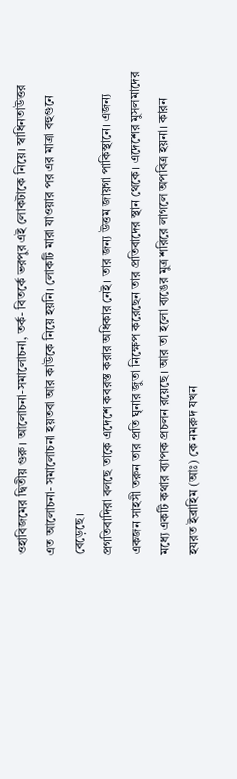ওহাবিজমের দ্বিতীয় গুরু। আলোচনা-সমালোচনা, তর্ক- বিতর্কে ভরপুর এই লোকটাকে নিয়ে। স্বাধিনতাউত্তর এত আলোচনা- সমালোচনা হয়তবা আর কাউকে নিয়ে হয়নি। লোকটি মারা যাওয়ার পর এর মাত্রা বহুগুনে বেড়েছে।
প্রগতিবাদিরা বলছে তাকে এদেশে কবরস্ত করার অধিকার নেই। তার জন্য উত্তম জায়গা পাকিস্থানে। এজন্য একজন সাহসী তরুন তার প্রতি ঘৃনার জুতা নিক্ষেপ করেছেন তার প্রতিবাদের স্থান থেকে। এদেশের মুসলমাদের মধ্যে একটি কথার ব্যাপক প্রচলন রয়েছে। আর তা হলো ব্যঙের মুত্র শরিরে লাগলে অপবিত্র হয়না। কারন হযরত ইব্রাহিম (আঃ) কে নমরুদ যখন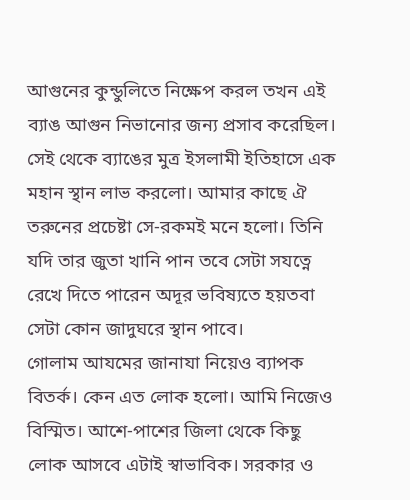আগুনের কুন্ডুলিতে নিক্ষেপ করল তখন এই ব্যাঙ আগুন নিভানোর জন্য প্রসাব করেছিল। সেই থেকে ব্যাঙের মুত্র ইসলামী ইতিহাসে এক মহান স্থান লাভ করলো। আমার কাছে ঐ তরুনের প্রচেষ্টা সে-রকমই মনে হলো। তিনি যদি তার জুতা খানি পান তবে সেটা সযত্নে রেখে দিতে পারেন অদূর ভবিষ্যতে হয়তবা সেটা কোন জাদুঘরে স্থান পাবে।
গোলাম আযমের জানাযা নিয়েও ব্যাপক বিতর্ক। কেন এত লোক হলো। আমি নিজেও বিস্মিত। আশে-পাশের জিলা থেকে কিছু লোক আসবে এটাই স্বাভাবিক। সরকার ও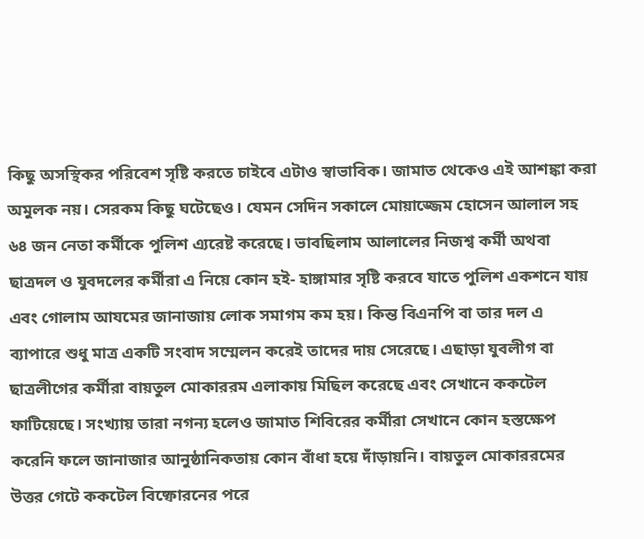কিছু অসস্থিকর পরিবেশ সৃষ্টি করতে চাইবে এটাও স্বাভাবিক। জামাত থেকেও এই আশঙ্কা করা অমুলক নয়। সেরকম কিছু ঘটেছেও। যেমন সেদিন সকালে মোয়াজ্জেম হোসেন আলাল সহ ৬৪ জন নেতা কর্মীকে পুলিশ এ্যরেষ্ট করেছে। ভাবছিলাম আলালের নিজশ্ব কর্মী অথবা ছাত্রদল ও যুবদলের কর্মীরা এ নিয়ে কোন হই- হাঙ্গামার সৃষ্টি করবে যাতে পুলিশ একশনে যায় এবং গোলাম আযমের জানাজায় লোক সমাগম কম হয়। কিন্ত বিএনপি বা তার দল এ ব্যাপারে শুধু মাত্র একটি সংবাদ সম্মেলন করেই তাদের দায় সেরেছে। এছাড়া যুবলীগ বা ছাত্রলীগের কর্মীরা বায়তুল মোকাররম এলাকায় মিছিল করেছে এবং সেখানে ককটেল ফাটিয়েছে। সংখ্যায় তারা নগন্য হলেও জামাত শিবিরের কর্মীরা সেখানে কোন হস্তক্ষেপ করেনি ফলে জানাজার আনুষ্ঠানিকতায় কোন বাঁধা হয়ে দাঁড়ায়নি। বায়তুল মোকাররমের উত্তর গেটে ককটেল বিষ্ফোরনের পরে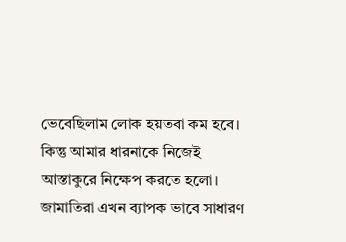ভেবেছিলাম লোক হয়তবা কম হবে।
কিন্তু আমার ধারনাকে নিজেই আস্তাকুরে নিক্ষেপ করতে হলো। জামাতিরা এখন ব্যাপক ভাবে সাধারণ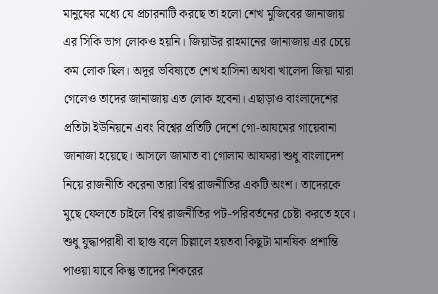মানুষের মধ্যে যে প্রচারনাটি করছে তা হলো শেখ মুজিবের জানাজায় এর সিকি ভাগ লোকও হয়নি। জিয়াউর রাহমানের জানাজায় এর চেয়ে কম লোক ছিল। অদূর ভবিষ্যতে শেখ হাসিনা অথবা খালেদা জিয়া মারা গেলেও তাদের জানাজায় এত লোক হবেনা। এছাড়াও বাংলাদেশের প্রতিটা ইউনিয়নে এবং বিশ্বের প্রতিটি দেশে গো-আযমের গায়েবানা জানাজা হয়েছে। আসলে জামাত বা গোলাম আযমরা শুধু বাংলাদেশ নিয়ে রাজনীতি করেনা তারা বিশ্ব রাজনীতির একটি অংশ। তাদেরকে মুছে ফেলতে চাইলে বিশ্ব রাজনীতির পট-পরিবর্তনের চেষ্টা করতে হবে। শুধু যুদ্ধাপরাধী বা ছাগু বলে চিল্লালে হয়তবা কিছুটা মানষিক প্রশান্তি পাওয়া যাবে কিন্তু তাদের শিকরের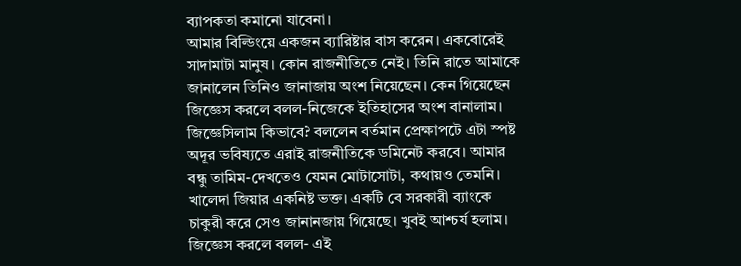ব্যাপকতা কমানো যাবেনা।
আমার বিল্ডিংয়ে একজন ব্যারিষ্টার বাস করেন। একবোরেই সাদামাটা মানুষ। কোন রাজনীতিতে নেই। তিনি রাতে আমাকে জানালেন তিনিও জানাজায় অংশ নিয়েছেন। কেন গিয়েছেন জিজ্ঞেস করলে বলল-নিজেকে ইতিহাসের অংশ বানালাম। জিজ্ঞেসিলাম কিভাবে? বললেন বর্তমান প্রেক্ষাপটে এটা স্পষ্ট অদূর ভবিষ্যতে এরাই রাজনীতিকে ডমিনেট করবে। আমার বন্ধু তামিম-দেখতেও যেমন মোটাসোটা, কথায়ও তেমনি। খালেদা জিয়ার একনিষ্ট ভক্ত। একটি বে সরকারী ব্যাংকে চাকুরী করে সেও জানানজায় গিয়েছে। খুবই আশ্চর্য হলাম। জিজ্ঞেস করলে বলল- এই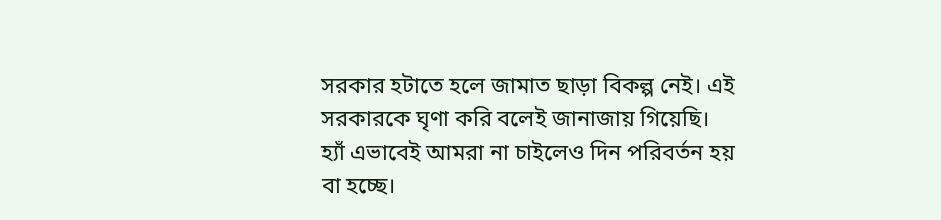সরকার হটাতে হলে জামাত ছাড়া বিকল্প নেই। এই সরকারকে ঘৃণা করি বলেই জানাজায় গিয়েছি।
হ্যাঁ এভাবেই আমরা না চাইলেও দিন পরিবর্তন হয় বা হচ্ছে।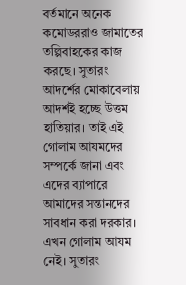বর্তমানে অনেক কমোডররাও জামাতের তল্পিবাহকের কাজ করছে। সুতারং আদর্শের মোকাবেলায় আদর্শই হচ্ছে উত্তম হাতিয়ার। তাই এই গোলাম আযমদের সম্পর্কে জানা এবং এদের ব্যাপারে আমাদের সন্তানদের সাবধান করা দরকার।
এখন গোলাম আযম নেই। সুতারং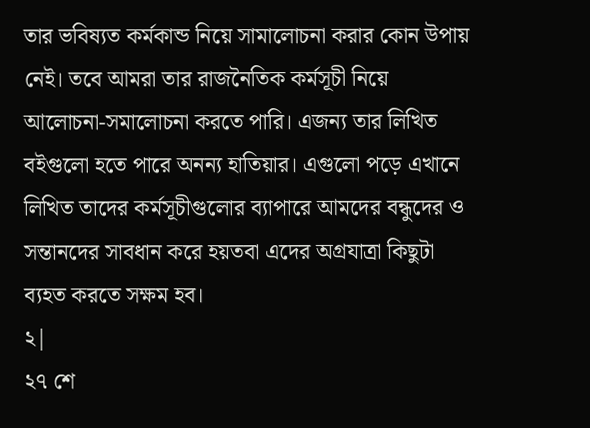তার ভবিষ্যত কর্মকান্ড নিয়ে সামালোচনা করার কোন উপায় নেই। তবে আমরা তার রাজনৈতিক কর্মসূচী নিয়ে আলোচনা-সমালোচনা করতে পারি। এজন্য তার লিখিত বইগুলো হতে পারে অনন্য হাতিয়ার। এগুলো পড়ে এখানে লিখিত তাদের কর্মসূচীগুলোর ব্যাপারে আমদের বন্ধুদের ও সন্তানদের সাবধান করে হয়তবা এদের অগ্রযাত্রা কিছুটা ব্যহত করতে সক্ষম হব।
২|
২৭ শে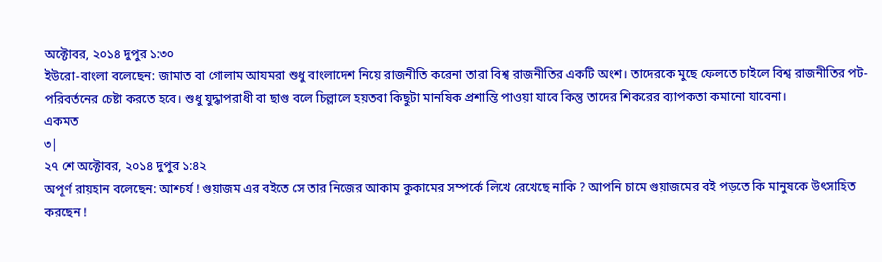অক্টোবর, ২০১৪ দুপুর ১:৩০
ইউরো-বাংলা বলেছেন: জামাত বা গোলাম আযমরা শুধু বাংলাদেশ নিয়ে রাজনীতি করেনা তারা বিশ্ব রাজনীতির একটি অংশ। তাদেরকে মুছে ফেলতে চাইলে বিশ্ব রাজনীতির পট-পরিবর্তনের চেষ্টা করতে হবে। শুধু যুদ্ধাপরাধী বা ছাগু বলে চিল্লালে হয়তবা কিছুটা মানষিক প্রশান্তি পাওয়া যাবে কিন্তু তাদের শিকরের ব্যাপকতা কমানো যাবেনা।
একমত
৩|
২৭ শে অক্টোবর, ২০১৪ দুপুর ১:৪২
অপূর্ণ রায়হান বলেছেন: আশ্চর্য ! গুয়াজম এর বইতে সে তার নিজের আকাম কুকামের সম্পর্কে লিখে রেখেছে নাকি ? আপনি চামে গুয়াজমের বই পড়তে কি মানুষকে উৎসাহিত করছেন !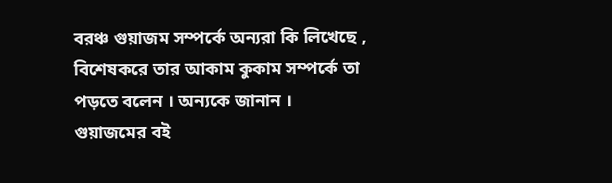বরঞ্চ গুয়াজম সম্পর্কে অন্যরা কি লিখেছে , বিশেষকরে তার আকাম কুকাম সম্পর্কে তা পড়তে বলেন । অন্যকে জানান ।
গুয়াজমের বই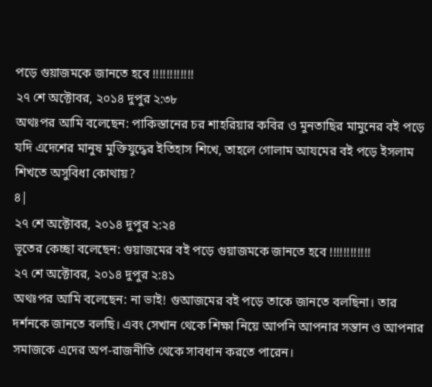পড়ে গুয়াজমকে জানতে হবে !!!!!!!!!!!!
২৭ শে অক্টোবর, ২০১৪ দুপুর ২:৩৮
অথঃপর আমি বলেছেন: পাকিস্তানের চর শাহরিয়ার কবির ও মুনতাছির মামুনের বই পড়ে যদি এদেশের মানুষ মুক্তিযুদ্ধের ইতিহাস শিখে, তাহলে গোলাম আযমের বই পড়ে ইসলাম শিখতে অসুবিধা কোথায়?
৪|
২৭ শে অক্টোবর, ২০১৪ দুপুর ২:২৪
ভূতের কেচ্ছা বলেছেন: গুয়াজমের বই পড়ে গুয়াজমকে জানতে হবে !!!!!!!!!!!!
২৭ শে অক্টোবর, ২০১৪ দুপুর ২:৪১
অথঃপর আমি বলেছেন: না ভাই! গুআজমের বই পড়ে তাকে জানতে বলছিনা। তার দর্শনকে জানতে বলছি। এবং সেখান থেকে শিক্ষা নিয়ে আপনি আপনার সন্তান ও আপনার সমাজকে এদের অপ-রাজনীতি থেকে সাবধান করতে পারেন।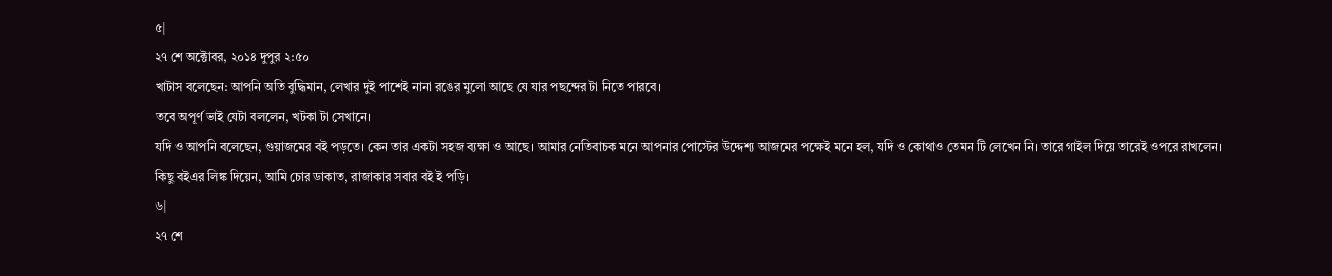৫|
২৭ শে অক্টোবর, ২০১৪ দুপুর ২:৫০
খাটাস বলেছেন: আপনি অতি বুদ্ধিমান, লেখার দুই পাশেই নানা রঙের মুলো আছে যে যার পছন্দের টা নিতে পারবে।
তবে অপূর্ণ ভাই যেটা বললেন, খটকা টা সেখানে।
যদি ও আপনি বলেছেন, গুয়াজমের বই পড়তে। কেন তার একটা সহজ ব্যক্ষা ও আছে। আমার নেতিবাচক মনে আপনার পোস্টের উদ্দেশ্য আজমের পক্ষেই মনে হল, যদি ও কোথাও তেমন টি লেখেন নি। তারে গাইল দিয়ে তারেই ওপরে রাখলেন।
কিছু বইএর লিঙ্ক দিয়েন, আমি চোর ডাকাত, রাজাকার সবার বই ই পড়ি।
৬|
২৭ শে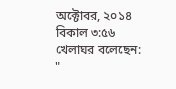অক্টোবর, ২০১৪ বিকাল ৩:৫৬
খেলাঘর বলেছেন:
"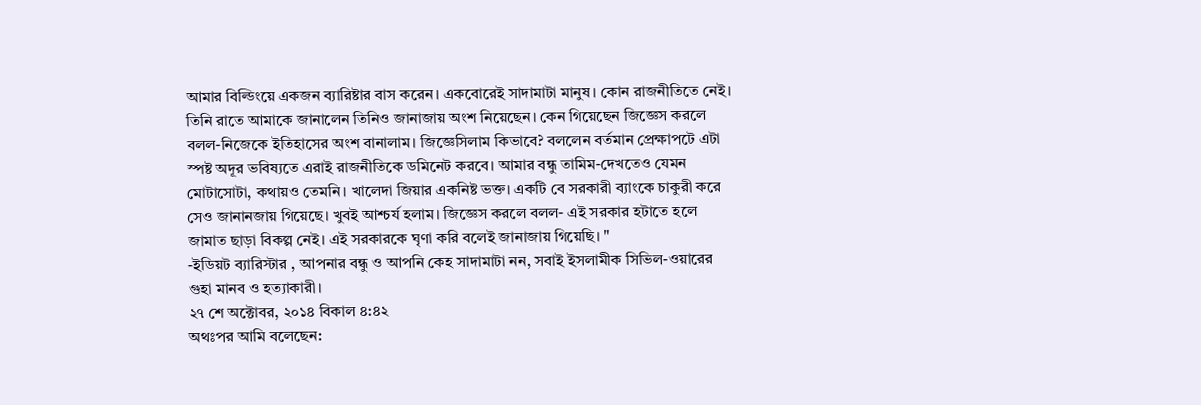আমার বিল্ডিংয়ে একজন ব্যারিষ্টার বাস করেন। একবোরেই সাদামাটা মানুষ। কোন রাজনীতিতে নেই। তিনি রাতে আমাকে জানালেন তিনিও জানাজায় অংশ নিয়েছেন। কেন গিয়েছেন জিজ্ঞেস করলে বলল-নিজেকে ইতিহাসের অংশ বানালাম। জিজ্ঞেসিলাম কিভাবে? বললেন বর্তমান প্রেক্ষাপটে এটা স্পষ্ট অদূর ভবিষ্যতে এরাই রাজনীতিকে ডমিনেট করবে। আমার বন্ধু তামিম-দেখতেও যেমন মোটাসোটা, কথায়ও তেমনি। খালেদা জিয়ার একনিষ্ট ভক্ত। একটি বে সরকারী ব্যাংকে চাকুরী করে সেও জানানজায় গিয়েছে। খুবই আশ্চর্য হলাম। জিজ্ঞেস করলে বলল- এই সরকার হটাতে হলে জামাত ছাড়া বিকল্প নেই। এই সরকারকে ঘৃণা করি বলেই জানাজায় গিয়েছি। "
-ইডিয়ট ব্যারিস্টার , আপনার বন্ধু ও আপনি কেহ সাদামাটা নন, সবাই ইসলামীক সিভিল-ওয়ারের গুহা মানব ও হত্যাকারী।
২৭ শে অক্টোবর, ২০১৪ বিকাল ৪:৪২
অথঃপর আমি বলেছেন: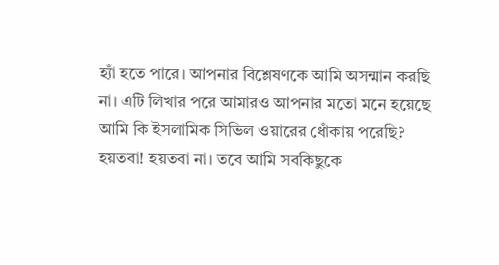হ্যাঁ হতে পারে। আপনার বিশ্লেষণকে আমি অসন্মান করছি না। এটি লিখার পরে আমারও আপনার মতো মনে হয়েছে আমি কি ইসলামিক সিভিল ওয়ারের ধোঁকায় পরেছি? হয়তবা! হয়তবা না। তবে আমি সবকিছুকে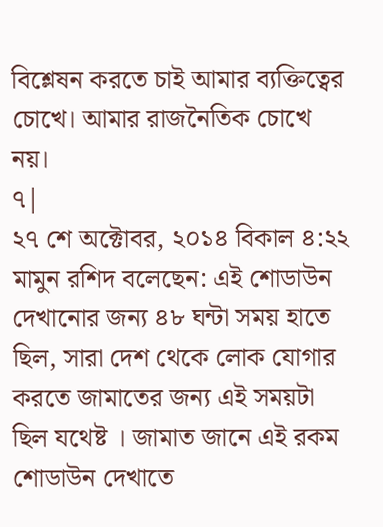বিশ্লেষন করতে চাই আমার ব্যক্তিত্বের চোখে। আমার রাজনৈতিক চোখে নয়।
৭|
২৭ শে অক্টোবর, ২০১৪ বিকাল ৪:২২
মামুন রশিদ বলেছেন: এই শোডাউন দেখানোর জন্য ৪৮ ঘন্টা সময় হাতে ছিল, সারা দেশ থেকে লোক যোগার করতে জামাতের জন্য এই সময়টা ছিল যথেষ্ট । জামাত জানে এই রকম শোডাউন দেখাতে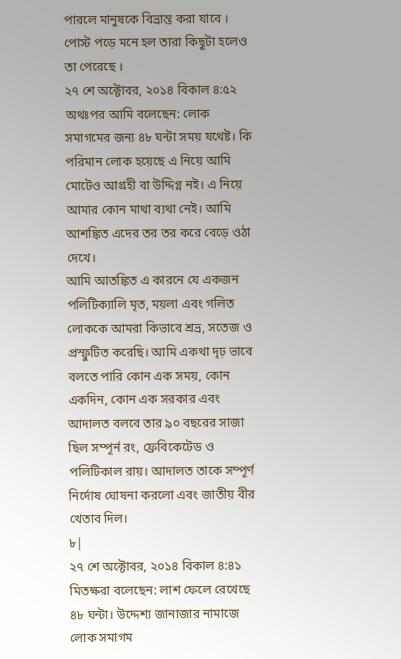পারলে মানুষকে বিভ্রান্ত করা যাবে । পোস্ট পড়ে মনে হল তারা কিছুটা হলেও তা পেরেছে ।
২৭ শে অক্টোবর, ২০১৪ বিকাল ৪:৫২
অথঃপর আমি বলেছেন: লোক সমাগমের জন্য ৪৮ ঘন্টা সময় যথেষ্ট। কি পরিমান লোক হয়েছে এ নিয়ে আমি মোটেও আগ্রহী বা উদ্দিগ্ন নই। এ নিয়ে আমার কোন মাথা ব্যথা নেই। আমি আশঙ্কিত এদের তর তর করে বেড়ে ওঠা দেখে।
আমি আতঙ্কিত এ কারনে যে একজন পলিটিক্যালি মৃত, ময়লা এবং গলিত লোককে আমরা কিভাবে শ্রভ্র, সতেজ ও প্রস্ফুটিত করেছি। আমি একথা দৃঢ় ভাবে বলতে পারি কোন এক সময়, কোন একদিন, কোন এক সরকার এবং আদালত বলবে তার ৯০ বছরের সাজা ছিল সম্পূর্ন রং, ফ্রেবিকেটেড ও পলিটিকাল রায়। আদালত তাকে সম্পূর্ণ নির্দোষ ঘোষনা করলো এবং জাতীয় বীর খেতাব দিল।
৮|
২৭ শে অক্টোবর, ২০১৪ বিকাল ৪:৪১
মিতক্ষরা বলেছেন: লাশ ফেলে রেখেছে ৪৮ ঘন্টা। উদ্দেশ্য জানাজার নামাজে লোক সমাগম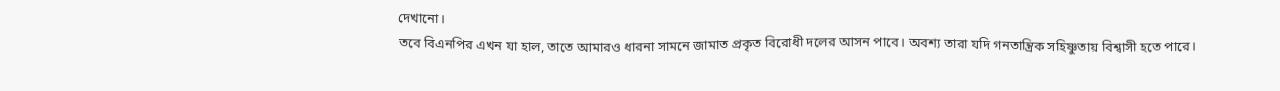দেখানো।
তবে বিএনপির এখন যা হাল, তাতে আমারও ধারনা সামনে জামাত প্রকৃত বিরোধী দলের আসন পাবে। অবশ্য তারা যদি গনতান্ত্রিক সহিষ্ণুতায় বিশ্বাসী হতে পারে।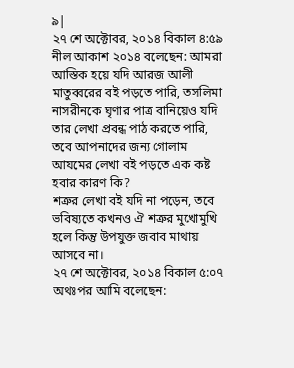৯|
২৭ শে অক্টোবর, ২০১৪ বিকাল ৪:৫৯
নীল আকাশ ২০১৪ বলেছেন: আমরা আস্তিক হয়ে যদি আরজ আলী মাতুব্বরের বই পড়তে পারি, তসলিমা নাসরীনকে ঘৃণার পাত্র বানিয়েও যদি তার লেখা প্রবন্ধ পাঠ করতে পারি, তবে আপনাদের জন্য গোলাম আযমের লেখা বই পড়তে এক কষ্ট হবার কারণ কি?
শত্রুর লেখা বই যদি না পড়েন, তবে ভবিষ্যতে কখনও ঐ শত্রুর মুখোমুখি হলে কিন্তু উপযুক্ত জবাব মাথায় আসবে না।
২৭ শে অক্টোবর, ২০১৪ বিকাল ৫:০৭
অথঃপর আমি বলেছেন: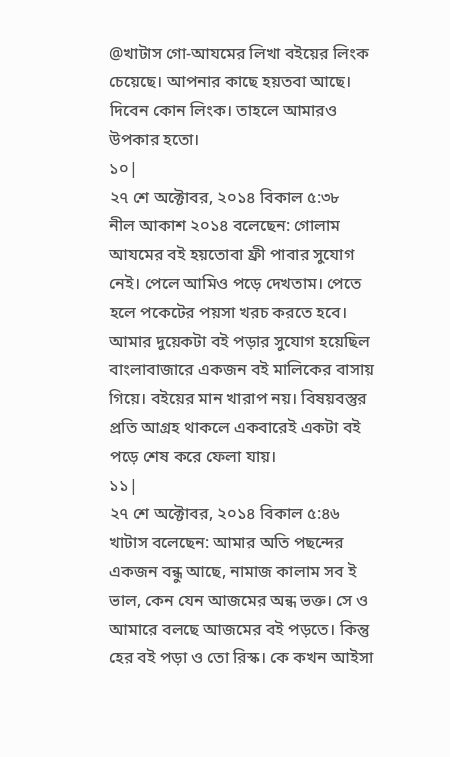@খাটাস গো-আযমের লিখা বইয়ের লিংক চেয়েছে। আপনার কাছে হয়তবা আছে। দিবেন কোন লিংক। তাহলে আমারও উপকার হতো।
১০|
২৭ শে অক্টোবর, ২০১৪ বিকাল ৫:৩৮
নীল আকাশ ২০১৪ বলেছেন: গোলাম আযমের বই হয়তোবা ফ্রী পাবার সুযোগ নেই। পেলে আমিও পড়ে দেখতাম। পেতে হলে পকেটের পয়সা খরচ করতে হবে। আমার দুয়েকটা বই পড়ার সুযোগ হয়েছিল বাংলাবাজারে একজন বই মালিকের বাসায় গিয়ে। বইয়ের মান খারাপ নয়। বিষয়বস্তুর প্রতি আগ্রহ থাকলে একবারেই একটা বই পড়ে শেষ করে ফেলা যায়।
১১|
২৭ শে অক্টোবর, ২০১৪ বিকাল ৫:৪৬
খাটাস বলেছেন: আমার অতি পছন্দের একজন বন্ধু আছে, নামাজ কালাম সব ই ভাল, কেন যেন আজমের অন্ধ ভক্ত। সে ও আমারে বলছে আজমের বই পড়তে। কিন্তু হের বই পড়া ও তো রিস্ক। কে কখন আইসা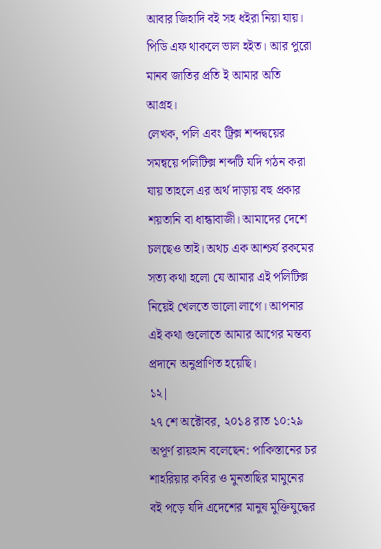আবার জিহাদি বই সহ ধইরা নিয়া যায়।
পিডি এফ থাকলে ভাল হইত। আর পুরো মানব জাতির প্রতি ই আমার অতি আগ্রহ।
লেখক, পলি এবং ট্রিক্স শব্দদ্বয়ের সমন্বয়ে পলিটিক্স শব্দটি যদি গঠন করা যায় তাহলে এর অর্থ দাড়ায় বহু প্রকার শয়তানি বা ধান্ধাবাজী। আমাদের দেশে চলছেও তাই। অথচ এক আশ্চর্য রকমের সত্য কথা হলো যে আমার এই পলিটিক্স নিয়েই খেলতে ভালো লাগে। আপনার এই কথা গুলোতে আমার আগের মন্তব্য প্রদানে অনুপ্রাণিত হয়েছি।
১২|
২৭ শে অক্টোবর, ২০১৪ রাত ১০:২৯
অপূর্ণ রায়হান বলেছেন: পাকিস্তানের চর শাহরিয়ার কবির ও মুনতাছির মামুনের বই পড়ে যদি এদেশের মানুষ মুক্তিযুদ্ধের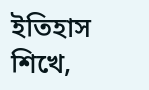ইতিহাস শিখে,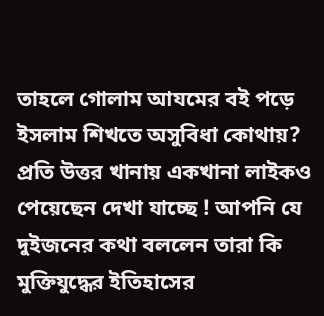তাহলে গোলাম আযমের বই পড়ে ইসলাম শিখতে অসুবিধা কোথায়? প্রতি উত্তর খানায় একখানা লাইকও পেয়েছেন দেখা যাচ্ছে ! আপনি যে দুইজনের কথা বললেন তারা কি মুক্তিযুদ্ধের ইতিহাসের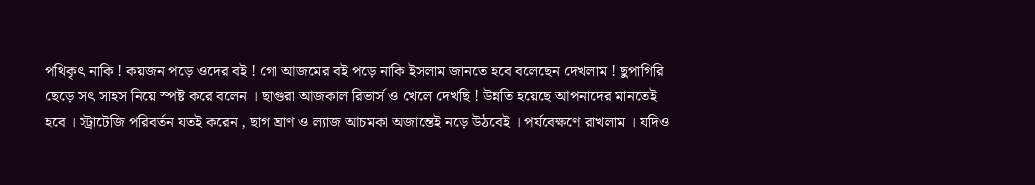পথিকৃৎ নাকি ! কয়জন পড়ে ওদের বই ! গো আজমের বই পড়ে নাকি ইসলাম জানতে হবে বলেছেন দেখলাম ! ছুপাগিরি ছেড়ে সৎ সাহস নিয়ে স্পষ্ট করে বলেন । ছাগুরা আজকাল রিভার্স ও খেলে দেখছি ! উন্নতি হয়েছে আপনাদের মানতেই হবে । স্ট্রাটেজি পরিবর্তন যতই করেন , ছাগ ঘ্রাণ ও ল্যাজ আচমকা অজান্তেই নড়ে উঠবেই । পর্যবেক্ষণে রাখলাম । যদিও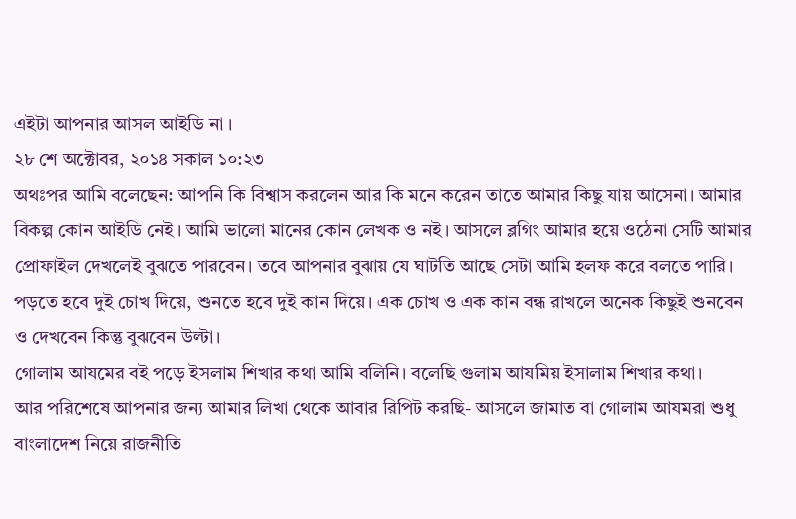এইটা আপনার আসল আইডি না ।
২৮ শে অক্টোবর, ২০১৪ সকাল ১০:২৩
অথঃপর আমি বলেছেন: আপনি কি বিশ্বাস করলেন আর কি মনে করেন তাতে আমার কিছু যায় আসেনা। আমার বিকল্প কোন আইডি নেই। আমি ভালো মানের কোন লেখক ও নই। আসলে ব্লগিং আমার হয়ে ওঠেনা সেটি আমার প্রোফাইল দেখলেই বুঝতে পারবেন। তবে আপনার বুঝায় যে ঘাটতি আছে সেটা আমি হলফ করে বলতে পারি। পড়তে হবে দুই চোখ দিয়ে, শুনতে হবে দুই কান দিয়ে। এক চোখ ও এক কান বন্ধ রাখলে অনেক কিছুই শুনবেন ও দেখবেন কিন্তু বুঝবেন উল্টা।
গোলাম আযমের বই পড়ে ইসলাম শিখার কথা আমি বলিনি। বলেছি গুলাম আযমিয় ইসালাম শিখার কথা।
আর পরিশেষে আপনার জন্য আমার লিখা থেকে আবার রিপিট করছি- আসলে জামাত বা গোলাম আযমরা শুধু বাংলাদেশ নিয়ে রাজনীতি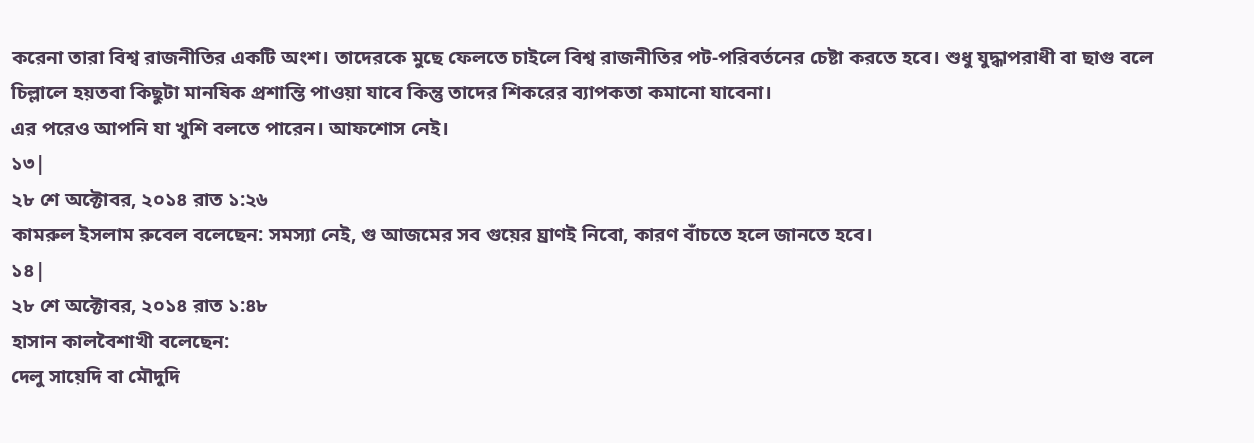করেনা তারা বিশ্ব রাজনীতির একটি অংশ। তাদেরকে মুছে ফেলতে চাইলে বিশ্ব রাজনীতির পট-পরিবর্তনের চেষ্টা করতে হবে। শুধু যুদ্ধাপরাধী বা ছাগু বলে চিল্লালে হয়তবা কিছুটা মানষিক প্রশান্তি পাওয়া যাবে কিন্তু তাদের শিকরের ব্যাপকতা কমানো যাবেনা।
এর পরেও আপনি যা খুশি বলতে পারেন। আফশোস নেই।
১৩|
২৮ শে অক্টোবর, ২০১৪ রাত ১:২৬
কামরুল ইসলাম রুবেল বলেছেন: সমস্যা নেই, গু আজমের সব গুয়ের ঘ্রাণই নিবো, কারণ বাঁচতে হলে জানতে হবে।
১৪|
২৮ শে অক্টোবর, ২০১৪ রাত ১:৪৮
হাসান কালবৈশাখী বলেছেন:
দেলু সায়েদি বা মৌদুদি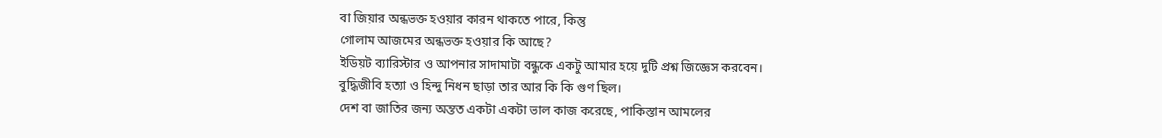বা জিয়ার অন্ধভক্ত হওয়ার কারন থাকতে পারে, কিন্তু
গোলাম আজমের অন্ধভক্ত হওয়ার কি আছে?
ইডিয়ট ব্যারিস্টার ও আপনার সাদামাটা বন্ধুকে একটু আমার হয়ে দুটি প্রশ্ন জিজ্ঞেস করবেন।
বুদ্ধিজীবি হত্যা ও হিন্দু নিধন ছাড়া তার আর কি কি গুণ ছিল।
দেশ বা জাতির জন্য অন্তত একটা একটা ভাল কাজ করেছে, পাকিস্তান আমলের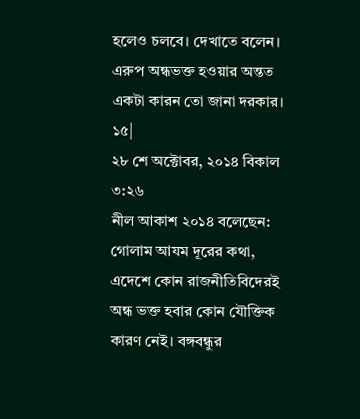হলেও চলবে। দেখাতে বলেন।
এরুপ অন্ধভক্ত হওয়ার অন্তত একটা কারন তো জানা দরকার।
১৫|
২৮ শে অক্টোবর, ২০১৪ বিকাল ৩:২৬
নীল আকাশ ২০১৪ বলেছেন: গোলাম আযম দূরের কথা, এদেশে কোন রাজনীতিবিদেরই অন্ধ ভক্ত হবার কোন যৌক্তিক কারণ নেই। বঙ্গবন্ধুর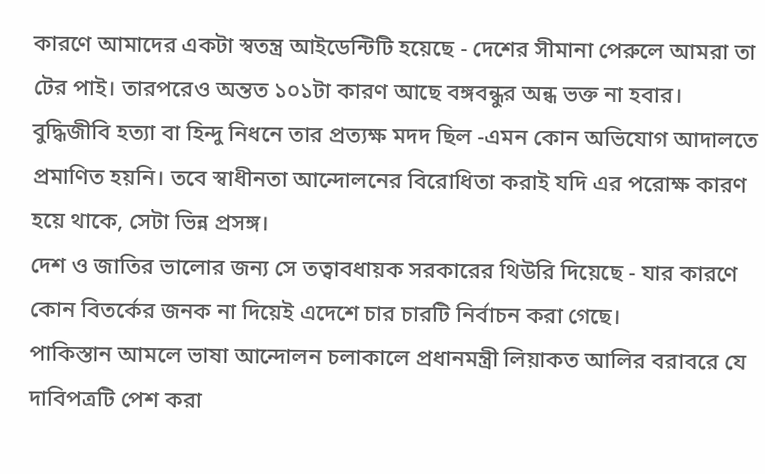কারণে আমাদের একটা স্বতন্ত্র আইডেন্টিটি হয়েছে - দেশের সীমানা পেরুলে আমরা তা টের পাই। তারপরেও অন্তত ১০১টা কারণ আছে বঙ্গবন্ধুর অন্ধ ভক্ত না হবার।
বুদ্ধিজীবি হত্যা বা হিন্দু নিধনে তার প্রত্যক্ষ মদদ ছিল -এমন কোন অভিযোগ আদালতে প্রমাণিত হয়নি। তবে স্বাধীনতা আন্দোলনের বিরোধিতা করাই যদি এর পরোক্ষ কারণ হয়ে থাকে, সেটা ভিন্ন প্রসঙ্গ।
দেশ ও জাতির ভালোর জন্য সে তত্বাবধায়ক সরকারের থিউরি দিয়েছে - যার কারণে কোন বিতর্কের জনক না দিয়েই এদেশে চার চারটি নির্বাচন করা গেছে।
পাকিস্তান আমলে ভাষা আন্দোলন চলাকালে প্রধানমন্ত্রী লিয়াকত আলির বরাবরে যে দাবিপত্রটি পেশ করা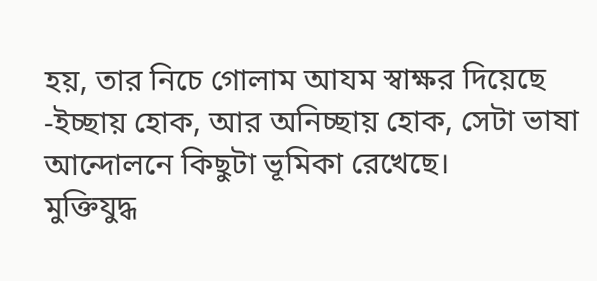হয়, তার নিচে গোলাম আযম স্বাক্ষর দিয়েছে -ইচ্ছায় হোক, আর অনিচ্ছায় হোক, সেটা ভাষা আন্দোলনে কিছুটা ভূমিকা রেখেছে।
মুক্তিযুদ্ধ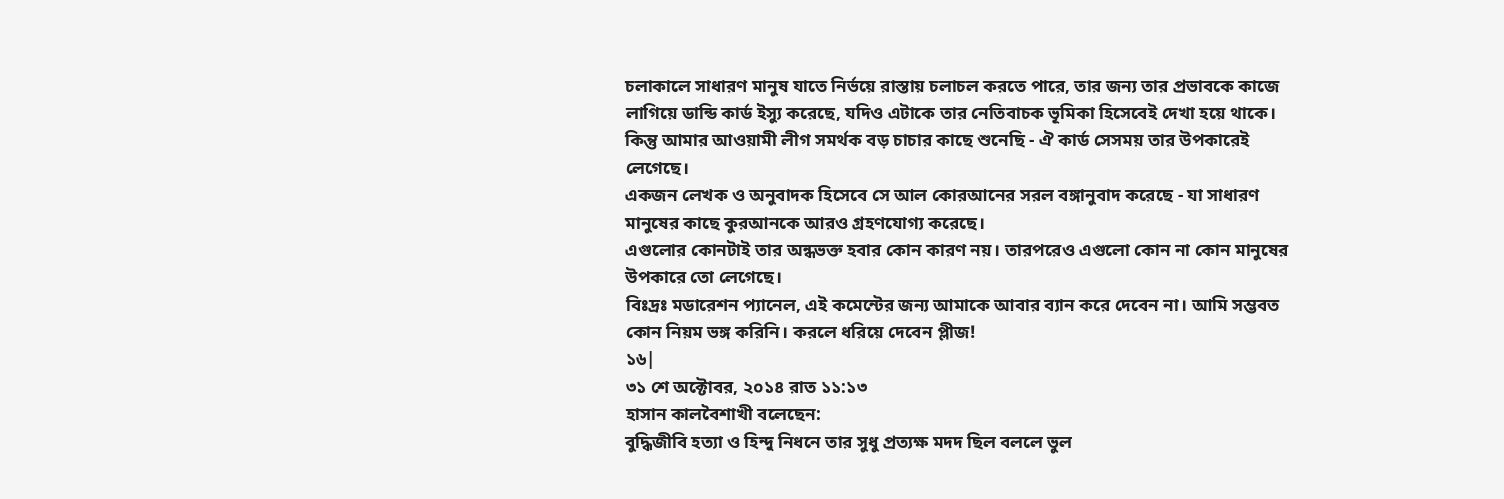চলাকালে সাধারণ মানুষ যাতে নির্ভয়ে রাস্তায় চলাচল করতে পারে, তার জন্য তার প্রভাবকে কাজে লাগিয়ে ডান্ডি কার্ড ইস্যু করেছে, যদিও এটাকে তার নেতিবাচক ভূমিকা হিসেবেই দেখা হয়ে থাকে। কিন্তু আমার আওয়ামী লীগ সমর্থক বড় চাচার কাছে শুনেছি - ঐ কার্ড সেসময় তার উপকারেই লেগেছে।
একজন লেখক ও অনুবাদক হিসেবে সে আল কোরআনের সরল বঙ্গানুবাদ করেছে - যা সাধারণ মানুষের কাছে কুরআনকে আরও গ্রহণযোগ্য করেছে।
এগুলোর কোনটাই তার অন্ধভক্ত হবার কোন কারণ নয়। তারপরেও এগুলো কোন না কোন মানুষের উপকারে তো লেগেছে।
বিঃদ্রঃ মডারেশন প্যানেল, এই কমেন্টের জন্য আমাকে আবার ব্যান করে দেবেন না। আমি সম্ভবত কোন নিয়ম ভঙ্গ করিনি। করলে ধরিয়ে দেবেন প্লীজ!
১৬|
৩১ শে অক্টোবর, ২০১৪ রাত ১১:১৩
হাসান কালবৈশাখী বলেছেন:
বুদ্ধিজীবি হত্যা ও হিন্দু নিধনে তার সুধু প্রত্যক্ষ মদদ ছিল বললে ভুল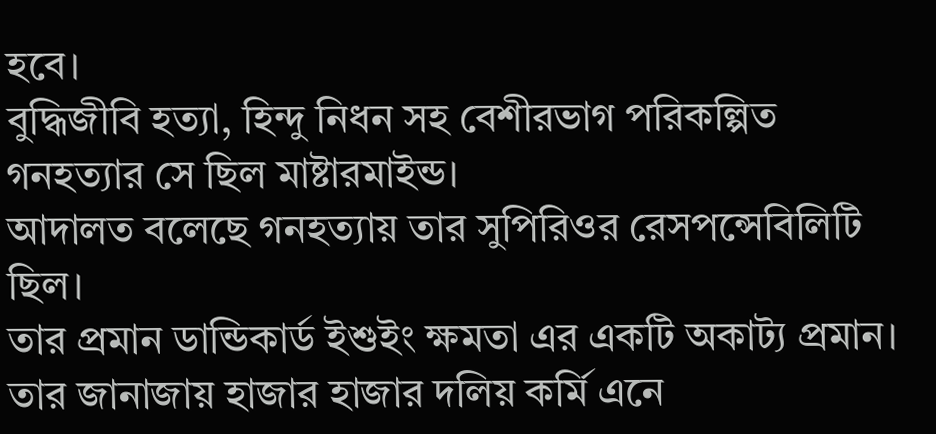হবে।
বুদ্ধিজীবি হত্যা, হিন্দু নিধন সহ বেশীরভাগ পরিকল্পিত গনহত্যার সে ছিল মাষ্টারমাইন্ড।
আদালত বলেছে গনহত্যায় তার সুপিরিওর রেসপন্সেবিলিটি ছিল।
তার প্রমান ডান্ডিকার্ড ইশুইং ক্ষমতা এর একটি অকাট্য প্রমান।
তার জানাজায় হাজার হাজার দলিয় কর্মি এনে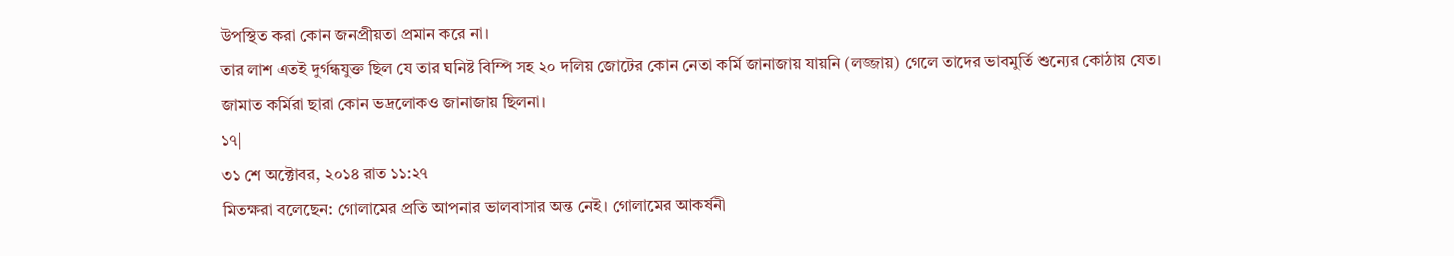উপস্থিত করা কোন জনপ্রীয়তা প্রমান করে না।
তার লাশ এতই দুর্গন্ধযুক্ত ছিল যে তার ঘনিষ্ট বিম্পি সহ ২০ দলিয় জোটের কোন নেতা কর্মি জানাজায় যায়নি (লজ্জায়) গেলে তাদের ভাবমুর্তি শুন্যের কোঠায় যেত।
জামাত কর্মিরা ছারা কোন ভদ্রলোকও জানাজায় ছিলনা।
১৭|
৩১ শে অক্টোবর, ২০১৪ রাত ১১:২৭
মিতক্ষরা বলেছেন: গোলামের প্রতি আপনার ভালবাসার অন্ত নেই। গোলামের আকর্ষনী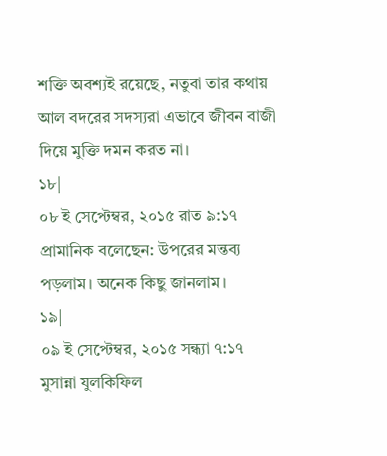শক্তি অবশ্যই রয়েছে, নতুবা তার কথায় আল বদরের সদস্যরা এভাবে জীবন বাজী দিয়ে মুক্তি দমন করত না।
১৮|
০৮ ই সেপ্টেম্বর, ২০১৫ রাত ৯:১৭
প্রামানিক বলেছেন: উপরের মন্তব্য পড়লাম। অনেক কিছু জানলাম।
১৯|
০৯ ই সেপ্টেম্বর, ২০১৫ সন্ধ্যা ৭:১৭
মুসান্না যুলকিফিল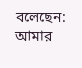বলেছেন: আমার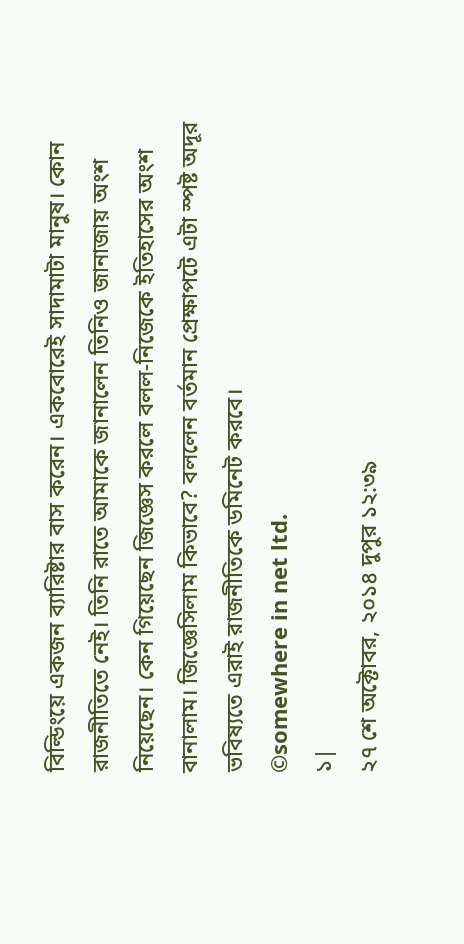বিল্ডিংয়ে একজন ব্যারিষ্টার বাস করেন। একবোরেই সাদামাটা মানুষ। কোন রাজনীতিতে নেই। তিনি রাতে আমাকে জানালেন তিনিও জানাজায় অংশ নিয়েছেন। কেন গিয়েছেন জিজ্ঞেস করলে বলল-নিজেকে ইতিহাসের অংশ বানালাম। জিজ্ঞেসিলাম কিভাবে? বললেন বর্তমান প্রেক্ষাপটে এটা স্পষ্ট অদূর ভবিষ্যতে এরাই রাজনীতিকে ডমিনেট করবে।
©somewhere in net ltd.
১|
২৭ শে অক্টোবর, ২০১৪ দুপুর ১২:৩৯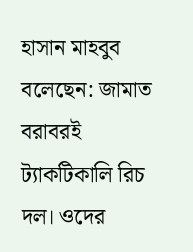হাসান মাহবুব বলেছেন: জামাত বরাবরই ট্যাকটিকালি রিচ দল। ওদের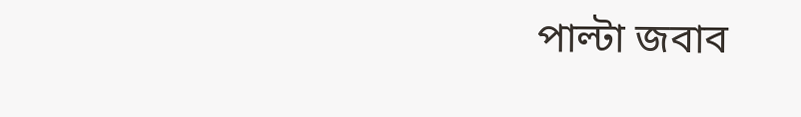পাল্টা জবাব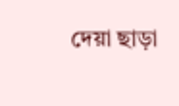দেয়া ছাড়া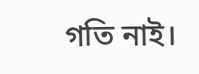গতি নাই।